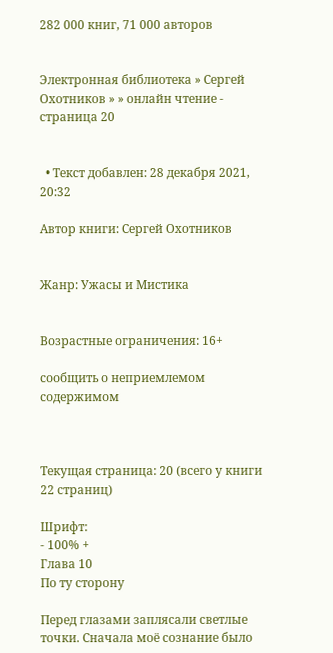282 000 книг, 71 000 авторов


Электронная библиотека » Сергей Охотников » » онлайн чтение - страница 20


  • Текст добавлен: 28 декабря 2021, 20:32

Автор книги: Сергей Охотников


Жанр: Ужасы и Мистика


Возрастные ограничения: 16+

сообщить о неприемлемом содержимом



Текущая страница: 20 (всего у книги 22 страниц)

Шрифт:
- 100% +
Глава 10
По ту сторону

Перед глазами заплясали светлые точки. Сначала моё сознание было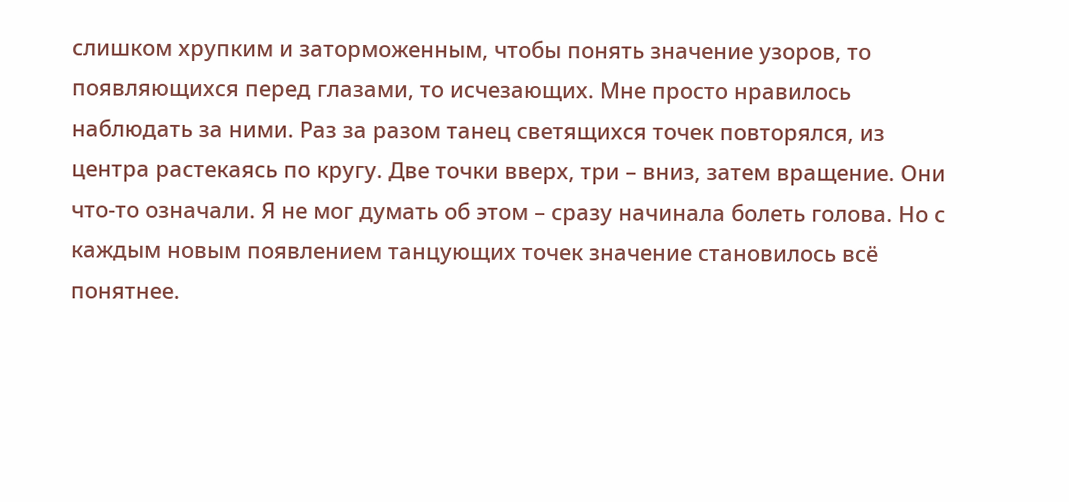слишком хрупким и заторможенным, чтобы понять значение узоров, то появляющихся перед глазами, то исчезающих. Мне просто нравилось наблюдать за ними. Раз за разом танец светящихся точек повторялся, из центра растекаясь по кругу. Две точки вверх, три – вниз, затем вращение. Они что-то означали. Я не мог думать об этом – сразу начинала болеть голова. Но с каждым новым появлением танцующих точек значение становилось всё понятнее.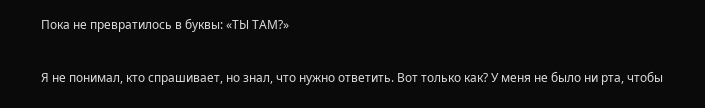Пока не превратилось в буквы: «ТЫ ТАМ?»

Я не понимал, кто спрашивает, но знал, что нужно ответить. Вот только как? У меня не было ни рта, чтобы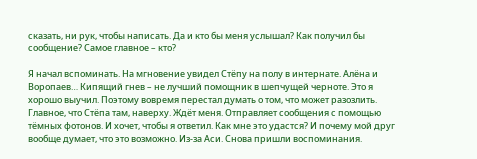сказать, ни рук, чтобы написать. Да и кто бы меня услышал? Как получил бы сообщение? Самое главное – кто?

Я начал вспоминать. На мгновение увидел Стёпу на полу в интернате. Алёна и Воропаев… Кипящий гнев – не лучший помощник в шепчущей черноте. Это я хорошо выучил. Поэтому вовремя перестал думать о том, что может разозлить. Главное, что Стёпа там, наверху. Ждёт меня. Отправляет сообщения с помощью тёмных фотонов. И хочет, чтобы я ответил. Как мне это удастся? И почему мой друг вообще думает, что это возможно. Из-за Аси. Снова пришли воспоминания.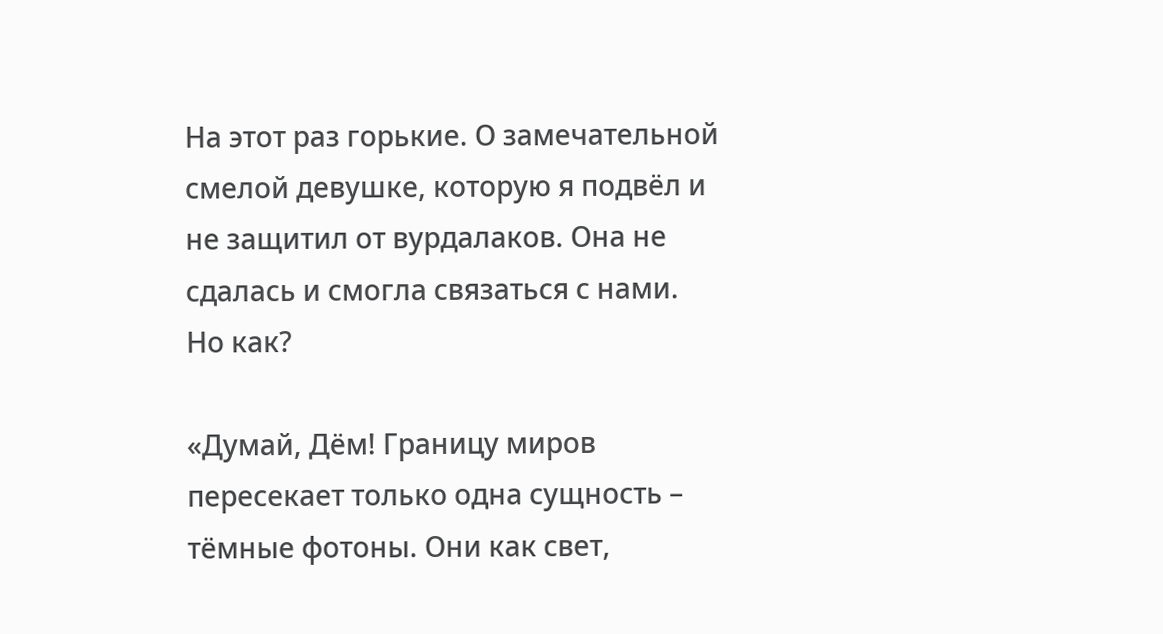На этот раз горькие. О замечательной смелой девушке, которую я подвёл и не защитил от вурдалаков. Она не сдалась и смогла связаться с нами. Но как?

«Думай, Дём! Границу миров пересекает только одна сущность – тёмные фотоны. Они как свет,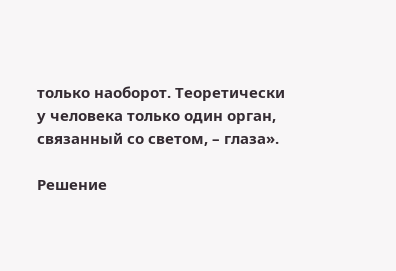только наоборот. Теоретически у человека только один орган, связанный со светом, – глаза».

Решение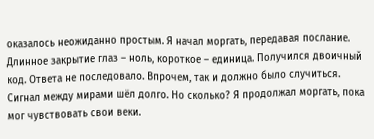оказалось неожиданно простым. Я начал моргать, передавая послание. Длинное закрытие глаз – ноль, короткое – единица. Получился двоичный код. Ответа не последовало. Впрочем, так и должно было случиться. Сигнал между мирами шёл долго. Но сколько? Я продолжал моргать, пока мог чувствовать свои веки.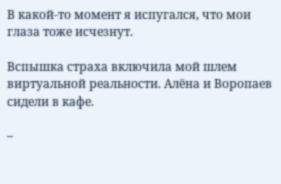В какой-то момент я испугался, что мои глаза тоже исчезнут.

Вспышка страха включила мой шлем виртуальной реальности. Алёна и Воропаев сидели в кафе.

–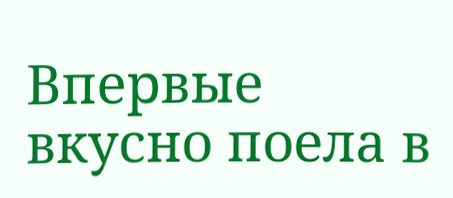Впервые вкусно поела в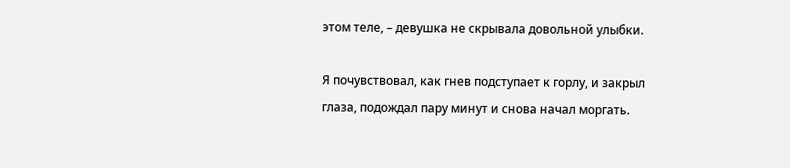этом теле, – девушка не скрывала довольной улыбки.

Я почувствовал, как гнев подступает к горлу, и закрыл глаза, подождал пару минут и снова начал моргать.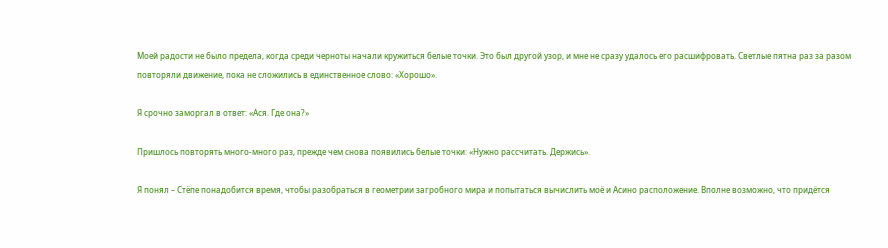Моей радости не было предела, когда среди черноты начали кружиться белые точки. Это был другой узор, и мне не сразу удалось его расшифровать. Светлые пятна раз за разом повторяли движение, пока не сложились в единственное слово: «Хорошо».

Я срочно заморгал в ответ: «Ася. Где она?»

Пришлось повторять много-много раз, прежде чем снова появились белые точки: «Нужно рассчитать. Держись».

Я понял – Стёпе понадобится время, чтобы разобраться в геометрии загробного мира и попытаться вычислить моё и Асино расположение. Вполне возможно, что придётся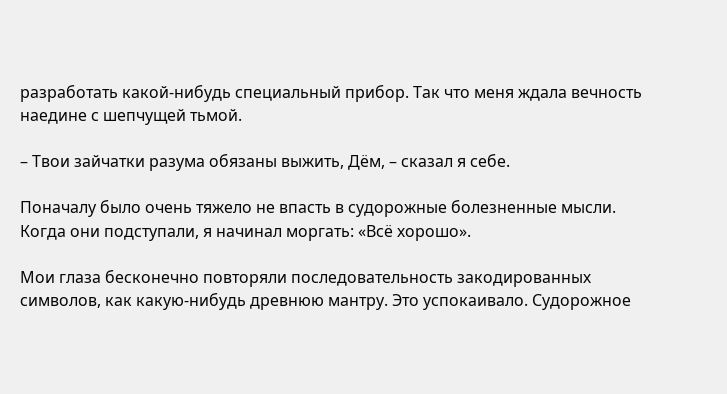разработать какой-нибудь специальный прибор. Так что меня ждала вечность наедине с шепчущей тьмой.

– Твои зайчатки разума обязаны выжить, Дём, – сказал я себе.

Поначалу было очень тяжело не впасть в судорожные болезненные мысли. Когда они подступали, я начинал моргать: «Всё хорошо».

Мои глаза бесконечно повторяли последовательность закодированных символов, как какую-нибудь древнюю мантру. Это успокаивало. Судорожное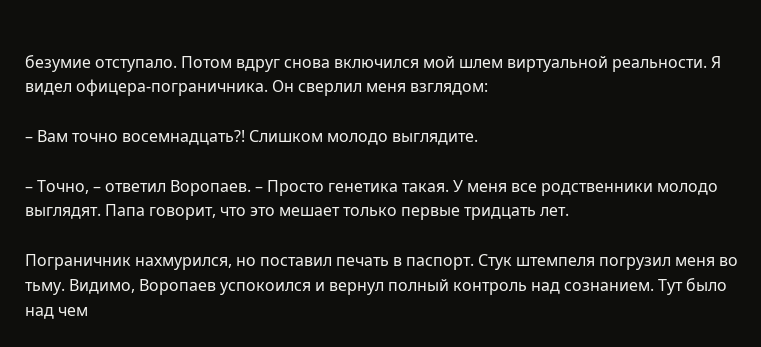безумие отступало. Потом вдруг снова включился мой шлем виртуальной реальности. Я видел офицера-пограничника. Он сверлил меня взглядом:

– Вам точно восемнадцать?! Слишком молодо выглядите.

– Точно, – ответил Воропаев. – Просто генетика такая. У меня все родственники молодо выглядят. Папа говорит, что это мешает только первые тридцать лет.

Пограничник нахмурился, но поставил печать в паспорт. Стук штемпеля погрузил меня во тьму. Видимо, Воропаев успокоился и вернул полный контроль над сознанием. Тут было над чем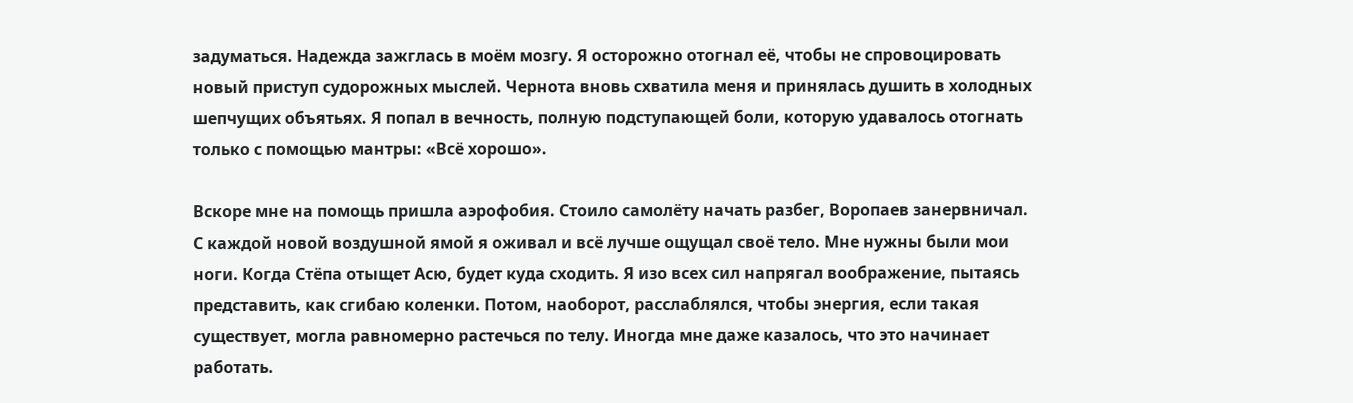задуматься. Надежда зажглась в моём мозгу. Я осторожно отогнал её, чтобы не спровоцировать новый приступ судорожных мыслей. Чернота вновь схватила меня и принялась душить в холодных шепчущих объятьях. Я попал в вечность, полную подступающей боли, которую удавалось отогнать только с помощью мантры: «Всё хорошо».

Вскоре мне на помощь пришла аэрофобия. Стоило самолёту начать разбег, Воропаев занервничал. С каждой новой воздушной ямой я оживал и всё лучше ощущал своё тело. Мне нужны были мои ноги. Когда Стёпа отыщет Асю, будет куда сходить. Я изо всех сил напрягал воображение, пытаясь представить, как сгибаю коленки. Потом, наоборот, расслаблялся, чтобы энергия, если такая существует, могла равномерно растечься по телу. Иногда мне даже казалось, что это начинает работать.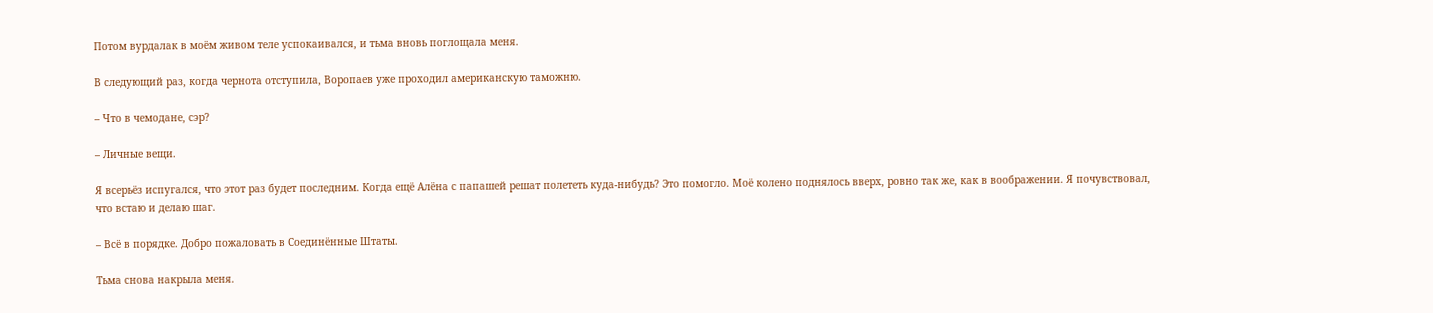Потом вурдалак в моём живом теле успокаивался, и тьма вновь поглощала меня.

В следующий раз, когда чернота отступила, Воропаев уже проходил американскую таможню.

– Что в чемодане, сэр?

– Личные вещи.

Я всерьёз испугался, что этот раз будет последним. Когда ещё Алёна с папашей решат полететь куда-нибудь? Это помогло. Моё колено поднялось вверх, ровно так же, как в воображении. Я почувствовал, что встаю и делаю шаг.

– Всё в порядке. Добро пожаловать в Соединённые Штаты.

Тьма снова накрыла меня.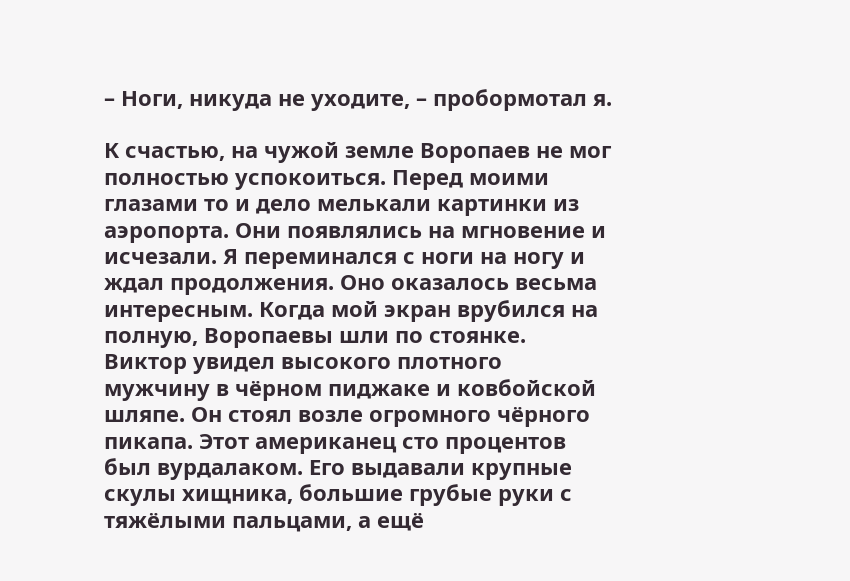– Ноги, никуда не уходите, – пробормотал я.

К счастью, на чужой земле Воропаев не мог полностью успокоиться. Перед моими глазами то и дело мелькали картинки из аэропорта. Они появлялись на мгновение и исчезали. Я переминался с ноги на ногу и ждал продолжения. Оно оказалось весьма интересным. Когда мой экран врубился на полную, Воропаевы шли по стоянке. Виктор увидел высокого плотного мужчину в чёрном пиджаке и ковбойской шляпе. Он стоял возле огромного чёрного пикапа. Этот американец сто процентов был вурдалаком. Его выдавали крупные скулы хищника, большие грубые руки с тяжёлыми пальцами, а ещё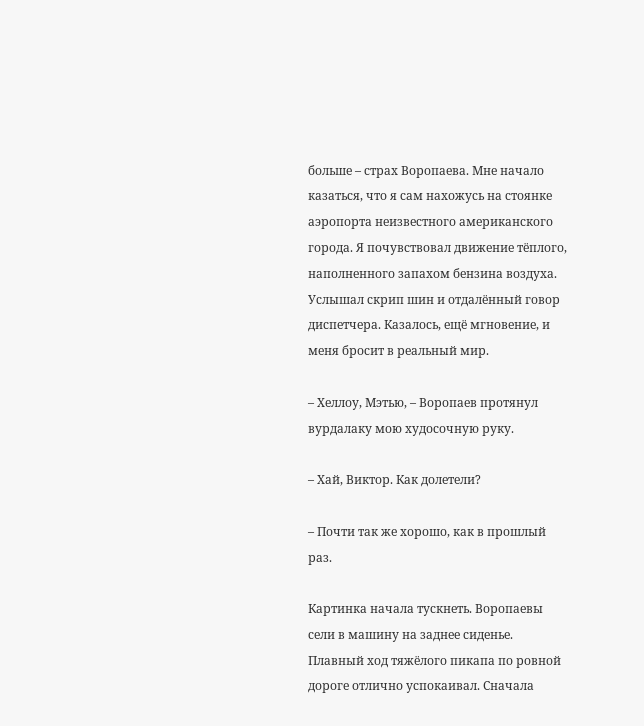больше – страх Воропаева. Мне начало казаться, что я сам нахожусь на стоянке аэропорта неизвестного американского города. Я почувствовал движение тёплого, наполненного запахом бензина воздуха. Услышал скрип шин и отдалённый говор диспетчера. Казалось, ещё мгновение, и меня бросит в реальный мир.

– Хеллоу, Мэтью, – Воропаев протянул вурдалаку мою худосочную руку.

– Хай, Виктор. Как долетели?

– Почти так же хорошо, как в прошлый раз.

Картинка начала тускнеть. Воропаевы сели в машину на заднее сиденье. Плавный ход тяжёлого пикапа по ровной дороге отлично успокаивал. Сначала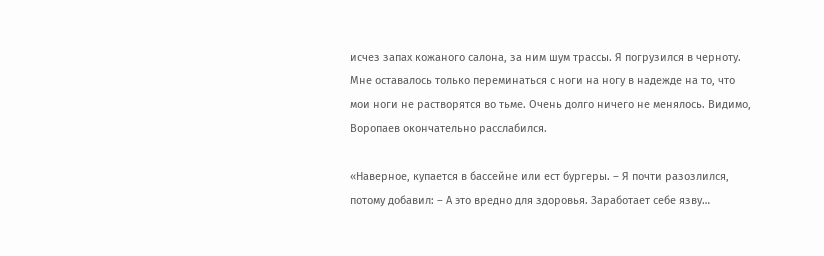исчез запах кожаного салона, за ним шум трассы. Я погрузился в черноту. Мне оставалось только переминаться с ноги на ногу в надежде на то, что мои ноги не растворятся во тьме. Очень долго ничего не менялось. Видимо, Воропаев окончательно расслабился.

«Наверное, купается в бассейне или ест бургеры. – Я почти разозлился, потому добавил: – А это вредно для здоровья. Заработает себе язву…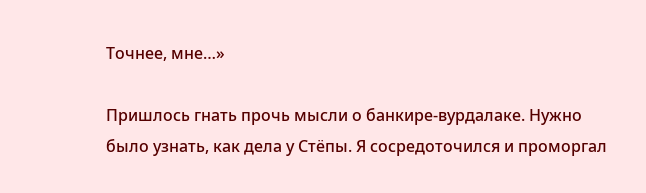Точнее, мне…»

Пришлось гнать прочь мысли о банкире-вурдалаке. Нужно было узнать, как дела у Стёпы. Я сосредоточился и проморгал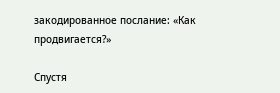закодированное послание: «Как продвигается?»

Спустя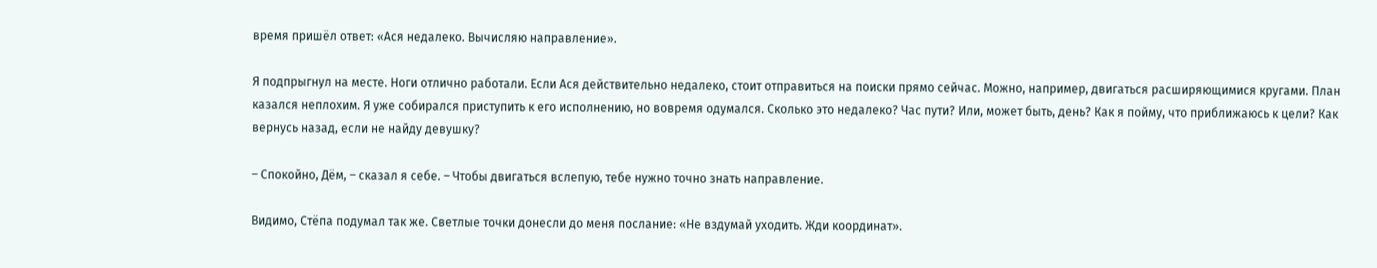время пришёл ответ: «Ася недалеко. Вычисляю направление».

Я подпрыгнул на месте. Ноги отлично работали. Если Ася действительно недалеко, стоит отправиться на поиски прямо сейчас. Можно, например, двигаться расширяющимися кругами. План казался неплохим. Я уже собирался приступить к его исполнению, но вовремя одумался. Сколько это недалеко? Час пути? Или, может быть, день? Как я пойму, что приближаюсь к цели? Как вернусь назад, если не найду девушку?

– Спокойно, Дём, – сказал я себе. – Чтобы двигаться вслепую, тебе нужно точно знать направление.

Видимо, Стёпа подумал так же. Светлые точки донесли до меня послание: «Не вздумай уходить. Жди координат».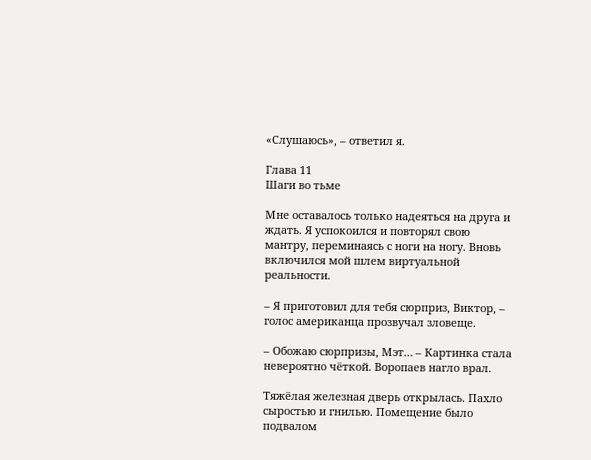«Слушаюсь», – ответил я.

Глава 11
Шаги во тьме

Мне оставалось только надеяться на друга и ждать. Я успокоился и повторял свою мантру, переминаясь с ноги на ногу. Вновь включился мой шлем виртуальной реальности.

– Я приготовил для тебя сюрприз, Виктор, – голос американца прозвучал зловеще.

– Обожаю сюрпризы, Мэт… – Картинка стала невероятно чёткой. Воропаев нагло врал.

Тяжёлая железная дверь открылась. Пахло сыростью и гнилью. Помещение было подвалом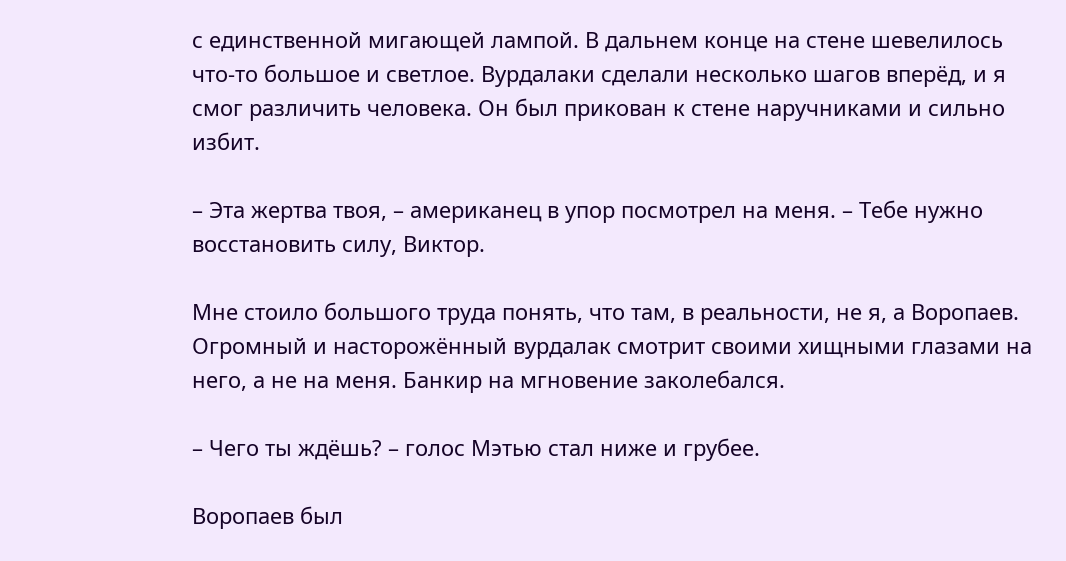с единственной мигающей лампой. В дальнем конце на стене шевелилось что-то большое и светлое. Вурдалаки сделали несколько шагов вперёд, и я смог различить человека. Он был прикован к стене наручниками и сильно избит.

– Эта жертва твоя, – американец в упор посмотрел на меня. – Тебе нужно восстановить силу, Виктор.

Мне стоило большого труда понять, что там, в реальности, не я, а Воропаев. Огромный и насторожённый вурдалак смотрит своими хищными глазами на него, а не на меня. Банкир на мгновение заколебался.

– Чего ты ждёшь? – голос Мэтью стал ниже и грубее.

Воропаев был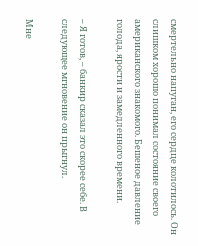смертельно напуган, его сердце колотилось. Он слишком хорошо понимал состояние своего американского знакомого. Бешеное давление голода, ярости и замедленного времени.

– Я готов, – банкир сказал это скорее себе. В следующее мгновение он прыгнул.

Мне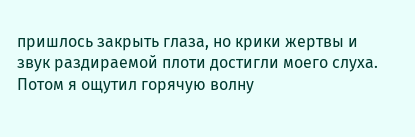пришлось закрыть глаза, но крики жертвы и звук раздираемой плоти достигли моего слуха. Потом я ощутил горячую волну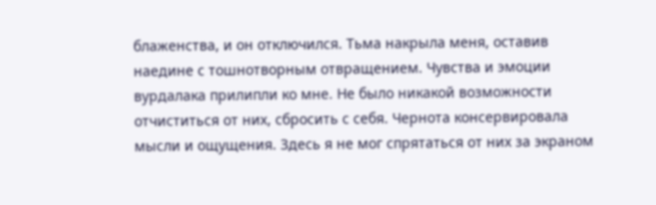блаженства, и он отключился. Тьма накрыла меня, оставив наедине с тошнотворным отвращением. Чувства и эмоции вурдалака прилипли ко мне. Не было никакой возможности отчиститься от них, сбросить с себя. Чернота консервировала мысли и ощущения. Здесь я не мог спрятаться от них за экраном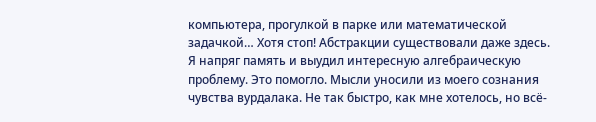компьютера, прогулкой в парке или математической задачкой… Хотя стоп! Абстракции существовали даже здесь. Я напряг память и выудил интересную алгебраическую проблему. Это помогло. Мысли уносили из моего сознания чувства вурдалака. Не так быстро, как мне хотелось, но всё-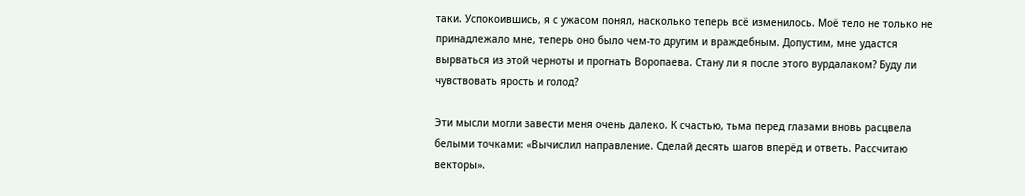таки. Успокоившись, я с ужасом понял, насколько теперь всё изменилось. Моё тело не только не принадлежало мне, теперь оно было чем-то другим и враждебным. Допустим, мне удастся вырваться из этой черноты и прогнать Воропаева. Стану ли я после этого вурдалаком? Буду ли чувствовать ярость и голод?

Эти мысли могли завести меня очень далеко. К счастью, тьма перед глазами вновь расцвела белыми точками: «Вычислил направление. Сделай десять шагов вперёд и ответь. Рассчитаю векторы».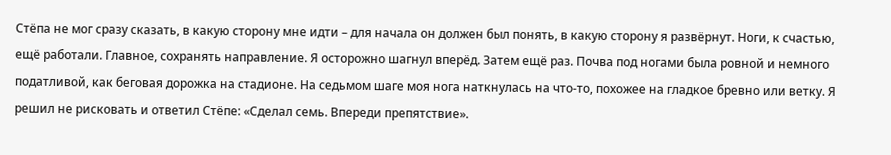Стёпа не мог сразу сказать, в какую сторону мне идти – для начала он должен был понять, в какую сторону я развёрнут. Ноги, к счастью, ещё работали. Главное, сохранять направление. Я осторожно шагнул вперёд. Затем ещё раз. Почва под ногами была ровной и немного податливой, как беговая дорожка на стадионе. На седьмом шаге моя нога наткнулась на что-то, похожее на гладкое бревно или ветку. Я решил не рисковать и ответил Стёпе: «Сделал семь. Впереди препятствие».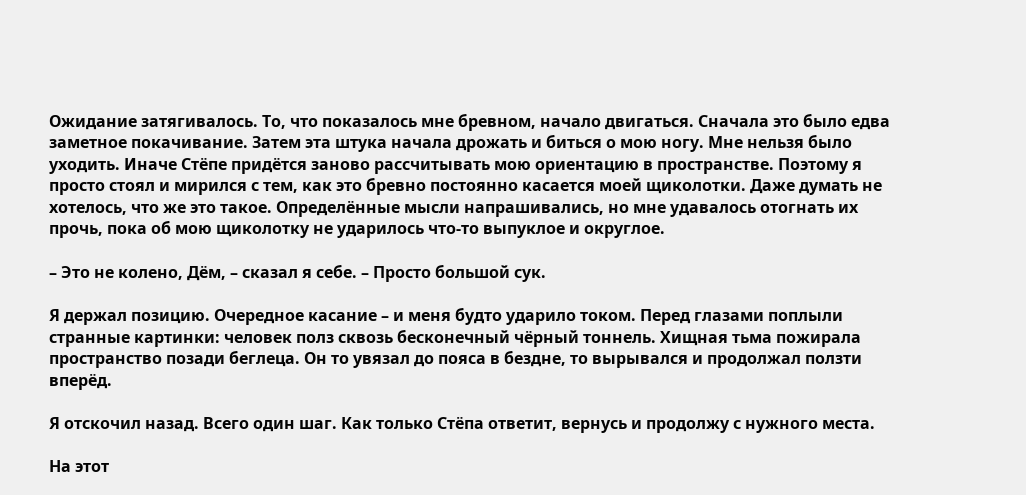Ожидание затягивалось. То, что показалось мне бревном, начало двигаться. Сначала это было едва заметное покачивание. Затем эта штука начала дрожать и биться о мою ногу. Мне нельзя было уходить. Иначе Стёпе придётся заново рассчитывать мою ориентацию в пространстве. Поэтому я просто стоял и мирился с тем, как это бревно постоянно касается моей щиколотки. Даже думать не хотелось, что же это такое. Определённые мысли напрашивались, но мне удавалось отогнать их прочь, пока об мою щиколотку не ударилось что-то выпуклое и округлое.

– Это не колено, Дём, – сказал я себе. – Просто большой сук.

Я держал позицию. Очередное касание – и меня будто ударило током. Перед глазами поплыли странные картинки: человек полз сквозь бесконечный чёрный тоннель. Хищная тьма пожирала пространство позади беглеца. Он то увязал до пояса в бездне, то вырывался и продолжал ползти вперёд.

Я отскочил назад. Всего один шаг. Как только Стёпа ответит, вернусь и продолжу с нужного места.

На этот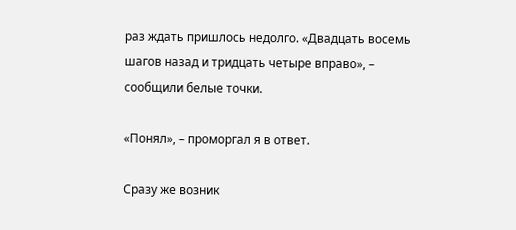раз ждать пришлось недолго. «Двадцать восемь шагов назад и тридцать четыре вправо», – сообщили белые точки.

«Понял», – проморгал я в ответ.

Сразу же возник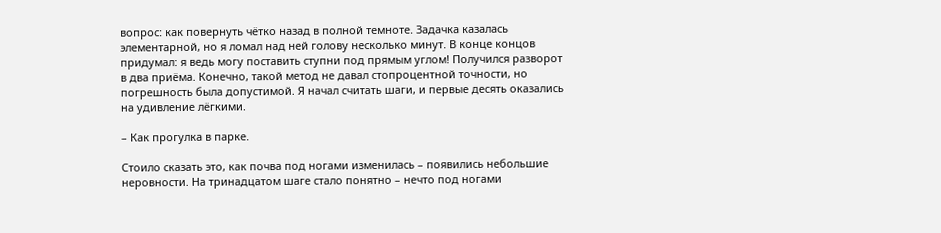вопрос: как повернуть чётко назад в полной темноте. Задачка казалась элементарной, но я ломал над ней голову несколько минут. В конце концов придумал: я ведь могу поставить ступни под прямым углом! Получился разворот в два приёма. Конечно, такой метод не давал стопроцентной точности, но погрешность была допустимой. Я начал считать шаги, и первые десять оказались на удивление лёгкими.

– Как прогулка в парке.

Стоило сказать это, как почва под ногами изменилась – появились небольшие неровности. На тринадцатом шаге стало понятно – нечто под ногами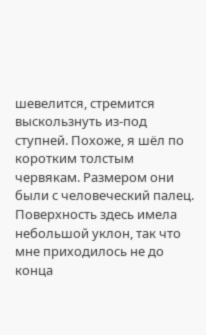шевелится, стремится выскользнуть из-под ступней. Похоже, я шёл по коротким толстым червякам. Размером они были с человеческий палец. Поверхность здесь имела небольшой уклон, так что мне приходилось не до конца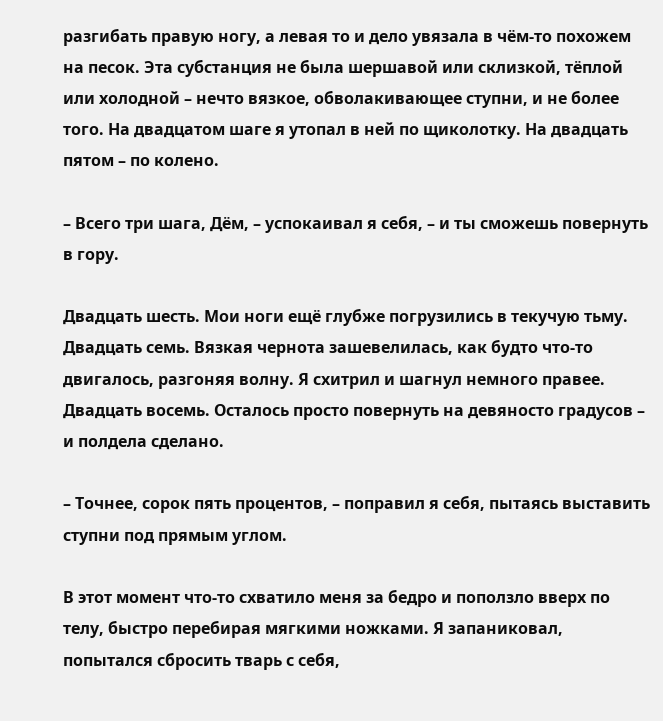разгибать правую ногу, а левая то и дело увязала в чём-то похожем на песок. Эта субстанция не была шершавой или склизкой, тёплой или холодной – нечто вязкое, обволакивающее ступни, и не более того. На двадцатом шаге я утопал в ней по щиколотку. На двадцать пятом – по колено.

– Всего три шага, Дём, – успокаивал я себя, – и ты сможешь повернуть в гору.

Двадцать шесть. Мои ноги ещё глубже погрузились в текучую тьму. Двадцать семь. Вязкая чернота зашевелилась, как будто что-то двигалось, разгоняя волну. Я схитрил и шагнул немного правее. Двадцать восемь. Осталось просто повернуть на девяносто градусов – и полдела сделано.

– Точнее, сорок пять процентов, – поправил я себя, пытаясь выставить ступни под прямым углом.

В этот момент что-то схватило меня за бедро и поползло вверх по телу, быстро перебирая мягкими ножками. Я запаниковал, попытался сбросить тварь с себя,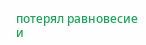потерял равновесие и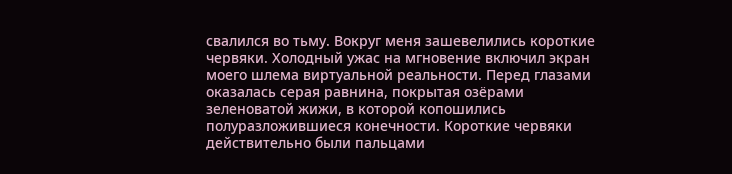свалился во тьму. Вокруг меня зашевелились короткие червяки. Холодный ужас на мгновение включил экран моего шлема виртуальной реальности. Перед глазами оказалась серая равнина, покрытая озёрами зеленоватой жижи, в которой копошились полуразложившиеся конечности. Короткие червяки действительно были пальцами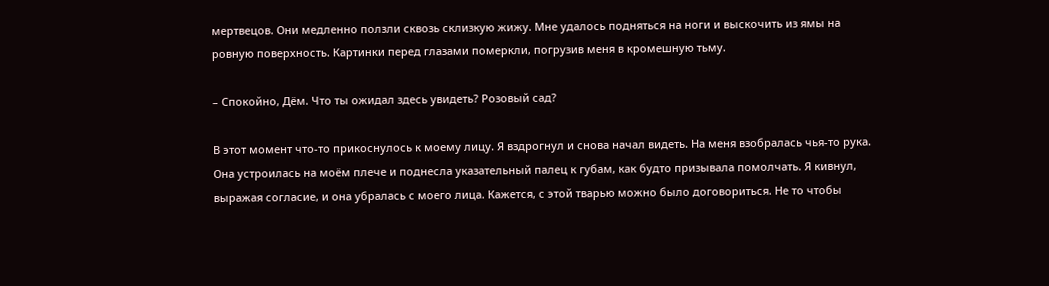мертвецов. Они медленно ползли сквозь склизкую жижу. Мне удалось подняться на ноги и выскочить из ямы на ровную поверхность. Картинки перед глазами померкли, погрузив меня в кромешную тьму.

– Спокойно, Дём. Что ты ожидал здесь увидеть? Розовый сад?

В этот момент что-то прикоснулось к моему лицу. Я вздрогнул и снова начал видеть. На меня взобралась чья-то рука. Она устроилась на моём плече и поднесла указательный палец к губам, как будто призывала помолчать. Я кивнул, выражая согласие, и она убралась с моего лица. Кажется, с этой тварью можно было договориться. Не то чтобы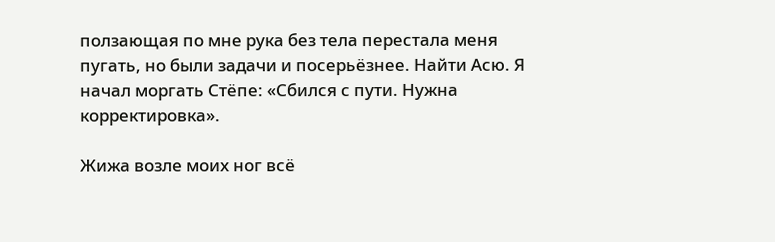ползающая по мне рука без тела перестала меня пугать, но были задачи и посерьёзнее. Найти Асю. Я начал моргать Стёпе: «Сбился с пути. Нужна корректировка».

Жижа возле моих ног всё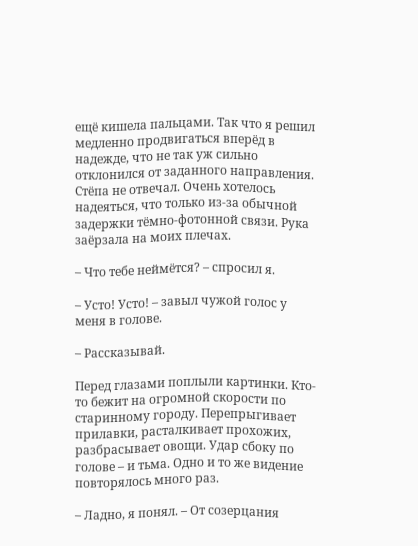ещё кишела пальцами. Так что я решил медленно продвигаться вперёд в надежде, что не так уж сильно отклонился от заданного направления. Стёпа не отвечал. Очень хотелось надеяться, что только из-за обычной задержки тёмно-фотонной связи. Рука заёрзала на моих плечах.

– Что тебе неймётся? – спросил я.

– Усто! Усто! – завыл чужой голос у меня в голове.

– Рассказывай.

Перед глазами поплыли картинки. Кто-то бежит на огромной скорости по старинному городу. Перепрыгивает прилавки, расталкивает прохожих, разбрасывает овощи. Удар сбоку по голове – и тьма. Одно и то же видение повторялось много раз.

– Ладно, я понял. – От созерцания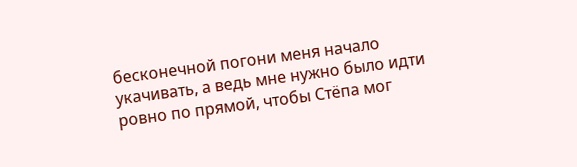бесконечной погони меня начало укачивать, а ведь мне нужно было идти ровно по прямой, чтобы Стёпа мог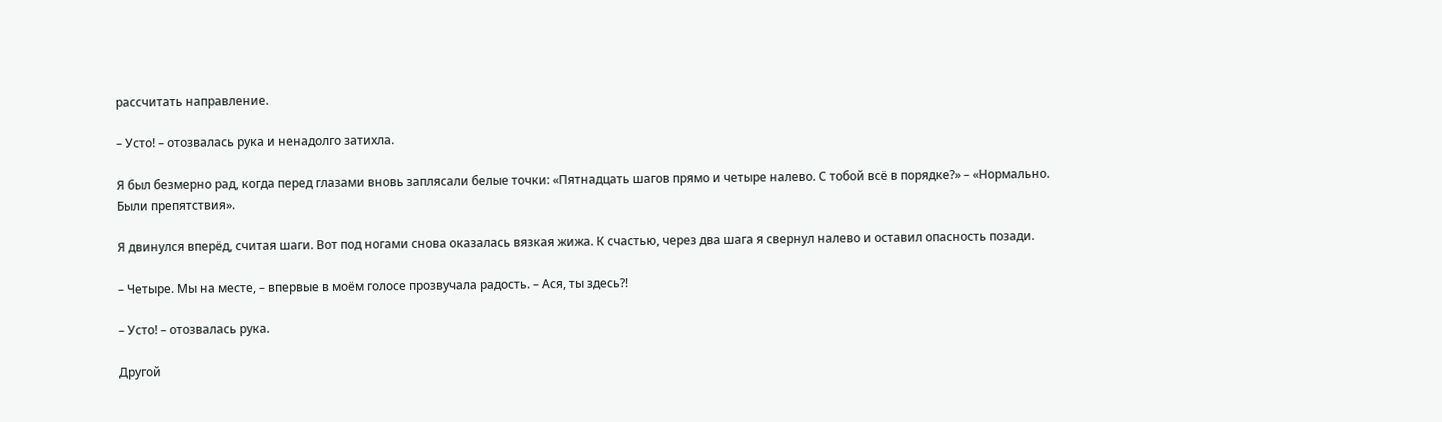рассчитать направление.

– Усто! – отозвалась рука и ненадолго затихла.

Я был безмерно рад, когда перед глазами вновь заплясали белые точки: «Пятнадцать шагов прямо и четыре налево. С тобой всё в порядке?» – «Нормально. Были препятствия».

Я двинулся вперёд, считая шаги. Вот под ногами снова оказалась вязкая жижа. К счастью, через два шага я свернул налево и оставил опасность позади.

– Четыре. Мы на месте, – впервые в моём голосе прозвучала радость. – Ася, ты здесь?!

– Усто! – отозвалась рука.

Другой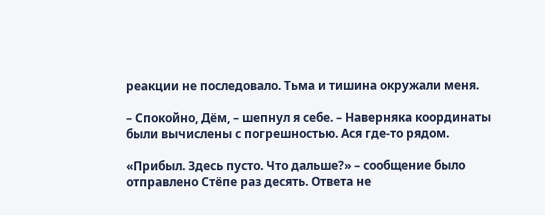реакции не последовало. Тьма и тишина окружали меня.

– Спокойно, Дём, – шепнул я себе. – Наверняка координаты были вычислены с погрешностью. Ася где-то рядом.

«Прибыл. Здесь пусто. Что дальше?» – сообщение было отправлено Стёпе раз десять. Ответа не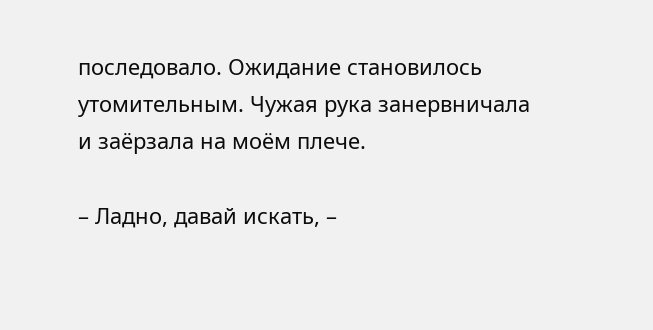последовало. Ожидание становилось утомительным. Чужая рука занервничала и заёрзала на моём плече.

– Ладно, давай искать, –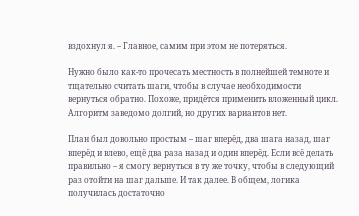вздохнул я. – Главное, самим при этом не потеряться.

Нужно было как-то прочесать местность в полнейшей темноте и тщательно считать шаги, чтобы в случае необходимости вернуться обратно. Похоже, придётся применить вложенный цикл. Алгоритм заведомо долгий, но других вариантов нет.

План был довольно простым – шаг вперёд, два шага назад, шаг вперёд и влево, ещё два раза назад и один вперёд. Если всё делать правильно – я смогу вернуться в ту же точку, чтобы в следующий раз отойти на шаг дальше. И так далее. В общем, логика получилась достаточно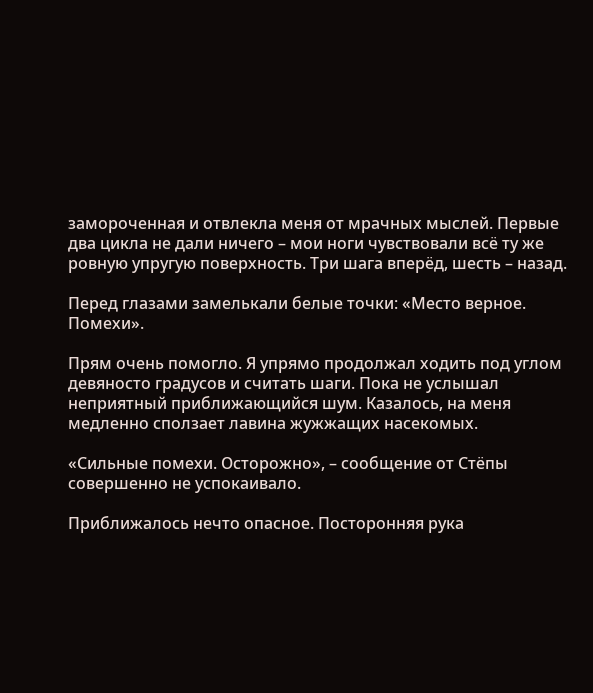замороченная и отвлекла меня от мрачных мыслей. Первые два цикла не дали ничего – мои ноги чувствовали всё ту же ровную упругую поверхность. Три шага вперёд, шесть – назад.

Перед глазами замелькали белые точки: «Место верное. Помехи».

Прям очень помогло. Я упрямо продолжал ходить под углом девяносто градусов и считать шаги. Пока не услышал неприятный приближающийся шум. Казалось, на меня медленно сползает лавина жужжащих насекомых.

«Сильные помехи. Осторожно», – сообщение от Стёпы совершенно не успокаивало.

Приближалось нечто опасное. Посторонняя рука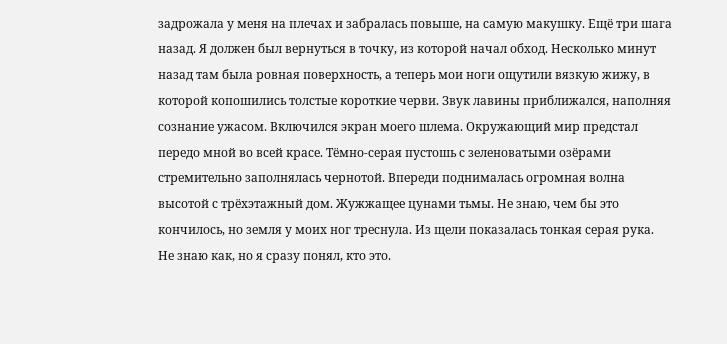задрожала у меня на плечах и забралась повыше, на самую макушку. Ещё три шага назад. Я должен был вернуться в точку, из которой начал обход. Несколько минут назад там была ровная поверхность, а теперь мои ноги ощутили вязкую жижу, в которой копошились толстые короткие черви. Звук лавины приближался, наполняя сознание ужасом. Включился экран моего шлема. Окружающий мир предстал передо мной во всей красе. Тёмно-серая пустошь с зеленоватыми озёрами стремительно заполнялась чернотой. Впереди поднималась огромная волна высотой с трёхэтажный дом. Жужжащее цунами тьмы. Не знаю, чем бы это кончилось, но земля у моих ног треснула. Из щели показалась тонкая серая рука. Не знаю как, но я сразу понял, кто это.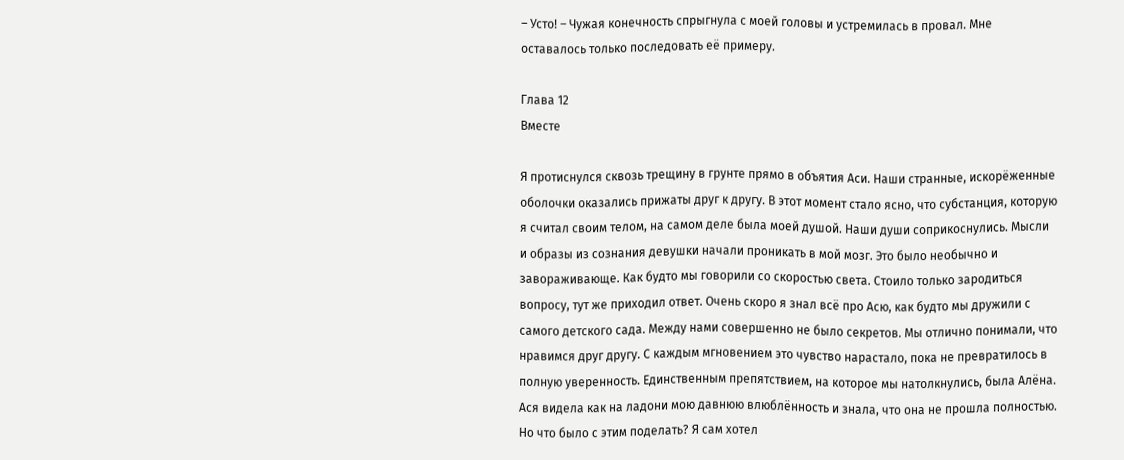– Усто! – Чужая конечность спрыгнула с моей головы и устремилась в провал. Мне оставалось только последовать её примеру.

Глава 12
Вместе

Я протиснулся сквозь трещину в грунте прямо в объятия Аси. Наши странные, искорёженные оболочки оказались прижаты друг к другу. В этот момент стало ясно, что субстанция, которую я считал своим телом, на самом деле была моей душой. Наши души соприкоснулись. Мысли и образы из сознания девушки начали проникать в мой мозг. Это было необычно и завораживающе. Как будто мы говорили со скоростью света. Стоило только зародиться вопросу, тут же приходил ответ. Очень скоро я знал всё про Асю, как будто мы дружили с самого детского сада. Между нами совершенно не было секретов. Мы отлично понимали, что нравимся друг другу. С каждым мгновением это чувство нарастало, пока не превратилось в полную уверенность. Единственным препятствием, на которое мы натолкнулись, была Алёна. Ася видела как на ладони мою давнюю влюблённость и знала, что она не прошла полностью. Но что было с этим поделать? Я сам хотел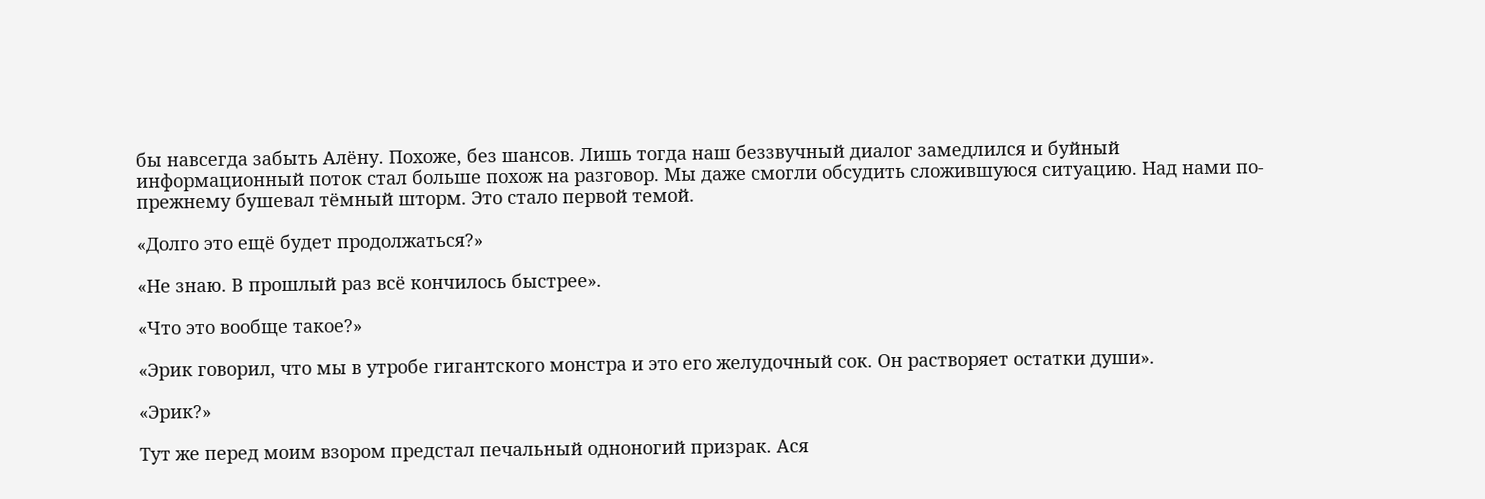бы навсегда забыть Алёну. Похоже, без шансов. Лишь тогда наш беззвучный диалог замедлился и буйный информационный поток стал больше похож на разговор. Мы даже смогли обсудить сложившуюся ситуацию. Над нами по-прежнему бушевал тёмный шторм. Это стало первой темой.

«Долго это ещё будет продолжаться?»

«Не знаю. В прошлый раз всё кончилось быстрее».

«Что это вообще такое?»

«Эрик говорил, что мы в утробе гигантского монстра и это его желудочный сок. Он растворяет остатки души».

«Эрик?»

Тут же перед моим взором предстал печальный одноногий призрак. Ася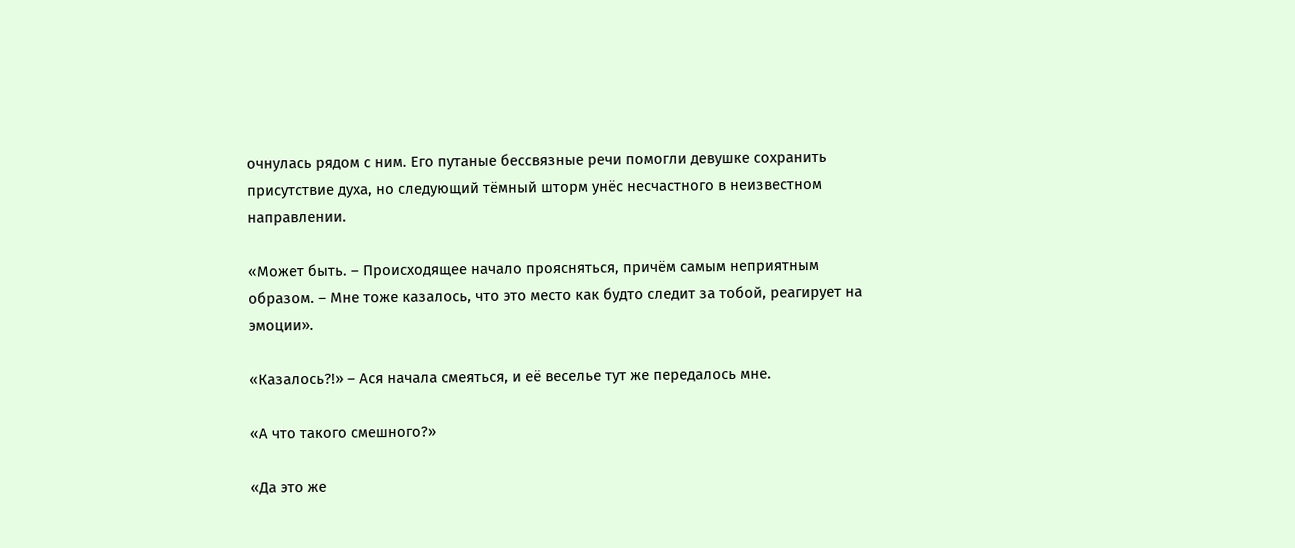очнулась рядом с ним. Его путаные бессвязные речи помогли девушке сохранить присутствие духа, но следующий тёмный шторм унёс несчастного в неизвестном направлении.

«Может быть. – Происходящее начало проясняться, причём самым неприятным образом. – Мне тоже казалось, что это место как будто следит за тобой, реагирует на эмоции».

«Казалось?!» – Ася начала смеяться, и её веселье тут же передалось мне.

«А что такого смешного?»

«Да это же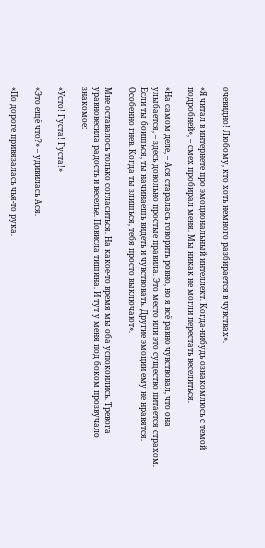очевидно! Любому, кто хоть немного разбирается в чувствах».

«Я читал в интернете про эмоциональный интеллект. Когда-нибудь ознакомлюсь с темой подробней», – смех пробирал меня. Мы никак не могли перестать веселиться.

«На самом деле, – Ася старалась говорить ровно, но я всё равно чувствовал, что она улыбается, – здесь довольно простые правила. Это место или это существо питается страхом. Если ты боишься, ты начинаешь видеть и чувствовать. Другие эмоции ему не нравятся. Особенно гнев. Когда ты злишься, тебя просто выключают».

Мне оставалось только согласиться. На какое-то время мы оба успокоились. Тревога уравновесила радость и веселье. Повисла тишина. И тут у меня под боком прозвучало знакомое:

«Усто! Густа! Густа!»

«Это ещё что?» – удивилась Ася.

«По дороге привязалась чья-то рука.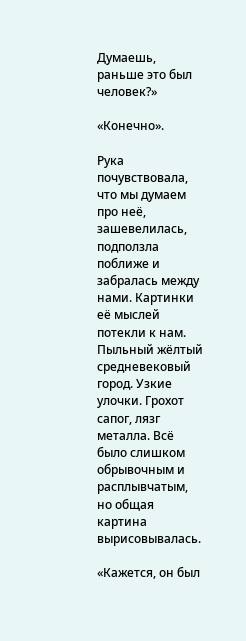Думаешь, раньше это был человек?»

«Конечно».

Рука почувствовала, что мы думаем про неё, зашевелилась, подползла поближе и забралась между нами. Картинки её мыслей потекли к нам. Пыльный жёлтый средневековый город. Узкие улочки. Грохот сапог, лязг металла. Всё было слишком обрывочным и расплывчатым, но общая картина вырисовывалась.

«Кажется, он был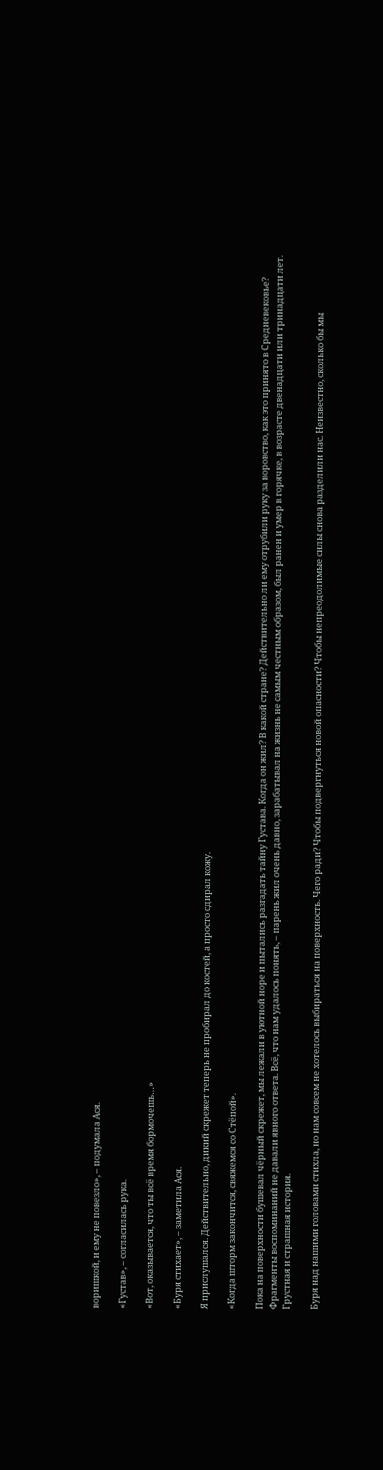воришкой, и ему не повезло», – подумала Ася.

«Густав», – согласилась рука.

«Вот, оказывается, что ты всё время бормочешь…»

«Буря стихает», – заметила Ася.

Я прислушался. Действительно, дикий скрежет теперь не пробирал до костей, а просто сдирал кожу.

«Когда шторм закончится, свяжемся со Стёпой».

Пока на поверхности бушевал чёрный скрежет, мы лежали в уютной норе и пытались разгадать тайну Густава. Когда он жил? В какой стране? Действительно ли ему отрубили руку за воровство, как это принято в Средневековье? Фрагменты воспоминаний не давали явного ответа. Всё, что нам удалось понять, – парень жил очень давно, зарабатывал на жизнь не самым честным образом, был ранен и умер в горячке, в возрасте двенадцати или тринадцати лет. Грустная и страшная история.

Буря над нашими головами стихла, но нам совсем не хотелось выбираться на поверхность. Чего ради? Чтобы подвергнуться новой опасности? Чтобы непреодолимые силы снова разделили нас. Неизвестно, сколько бы мы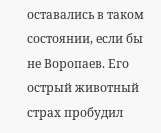оставались в таком состоянии, если бы не Воропаев. Его острый животный страх пробудил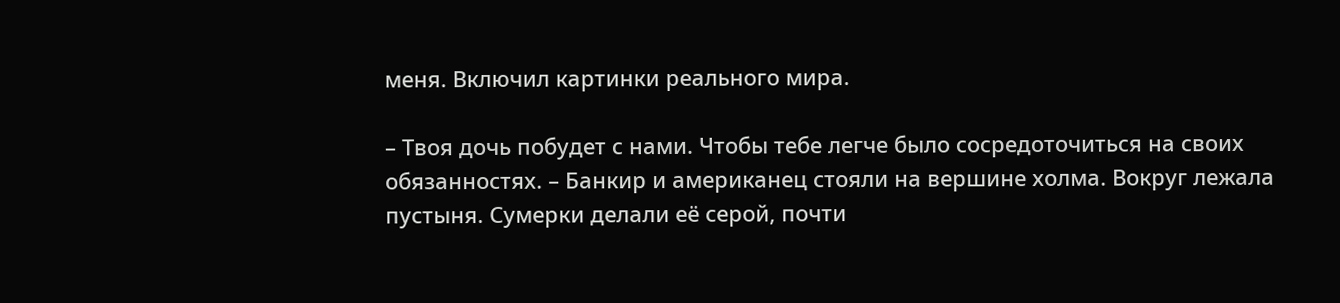меня. Включил картинки реального мира.

– Твоя дочь побудет с нами. Чтобы тебе легче было сосредоточиться на своих обязанностях. – Банкир и американец стояли на вершине холма. Вокруг лежала пустыня. Сумерки делали её серой, почти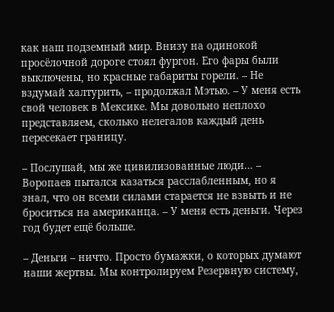как наш подземный мир. Внизу на одинокой просёлочной дороге стоял фургон. Его фары были выключены, но красные габариты горели. – Не вздумай халтурить, – продолжал Мэтью. – У меня есть свой человек в Мексике. Мы довольно неплохо представляем, сколько нелегалов каждый день пересекает границу.

– Послушай, мы же цивилизованные люди… – Воропаев пытался казаться расслабленным, но я знал, что он всеми силами старается не взвыть и не броситься на американца. – У меня есть деньги. Через год будет ещё больше.

– Деньги – ничто. Просто бумажки, о которых думают наши жертвы. Мы контролируем Резервную систему,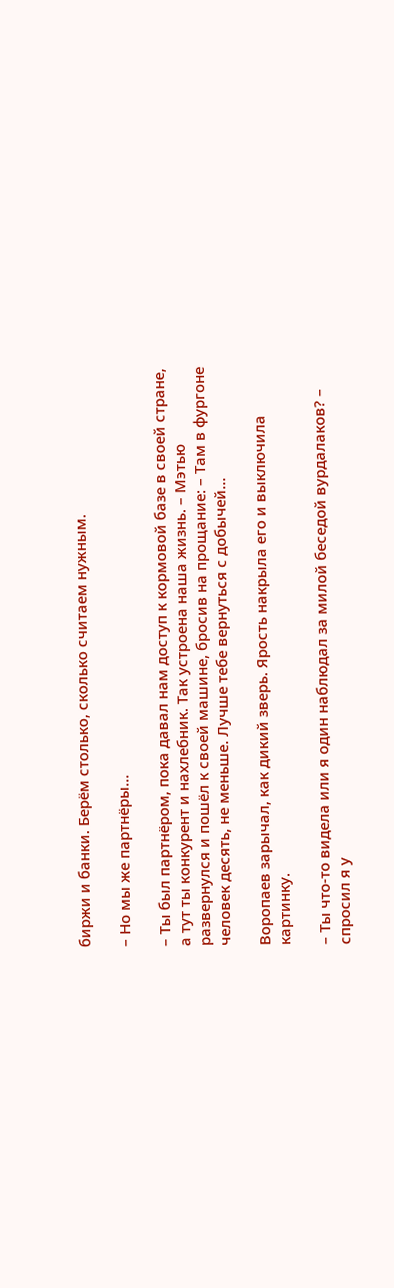биржи и банки. Берём столько, сколько считаем нужным.

– Но мы же партнёры…

– Ты был партнёром, пока давал нам доступ к кормовой базе в своей стране, а тут ты конкурент и нахлебник. Так устроена наша жизнь. – Мэтью развернулся и пошёл к своей машине, бросив на прощание: – Там в фургоне человек десять, не меньше. Лучше тебе вернуться с добычей…

Воропаев зарычал, как дикий зверь. Ярость накрыла его и выключила картинку.

– Ты что-то видела или я один наблюдал за милой беседой вурдалаков? – спросил я у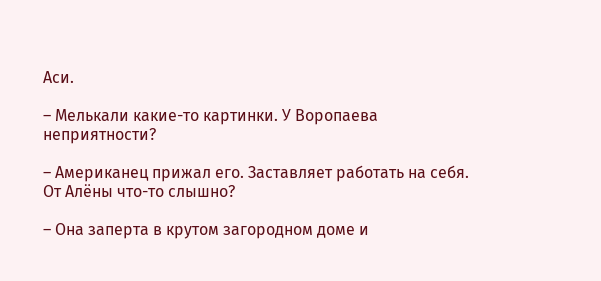Аси.

– Мелькали какие-то картинки. У Воропаева неприятности?

– Американец прижал его. Заставляет работать на себя. От Алёны что-то слышно?

– Она заперта в крутом загородном доме и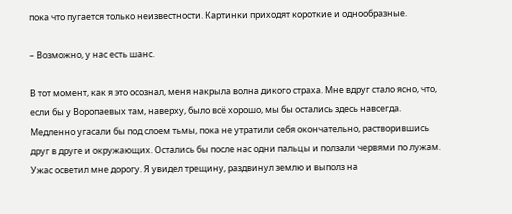пока что пугается только неизвестности. Картинки приходят короткие и однообразные.

– Возможно, у нас есть шанс.

В тот момент, как я это осознал, меня накрыла волна дикого страха. Мне вдруг стало ясно, что, если бы у Воропаевых там, наверху, было всё хорошо, мы бы остались здесь навсегда. Медленно угасали бы под слоем тьмы, пока не утратили себя окончательно, растворившись друг в друге и окружающих. Остались бы после нас одни пальцы и ползали червями по лужам. Ужас осветил мне дорогу. Я увидел трещину, раздвинул землю и выполз на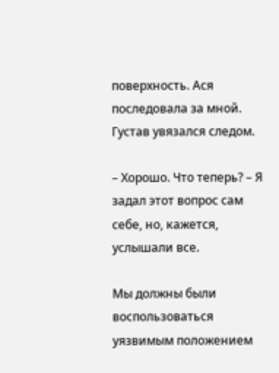поверхность. Ася последовала за мной. Густав увязался следом.

– Хорошо. Что теперь? – Я задал этот вопрос сам себе, но, кажется, услышали все.

Мы должны были воспользоваться уязвимым положением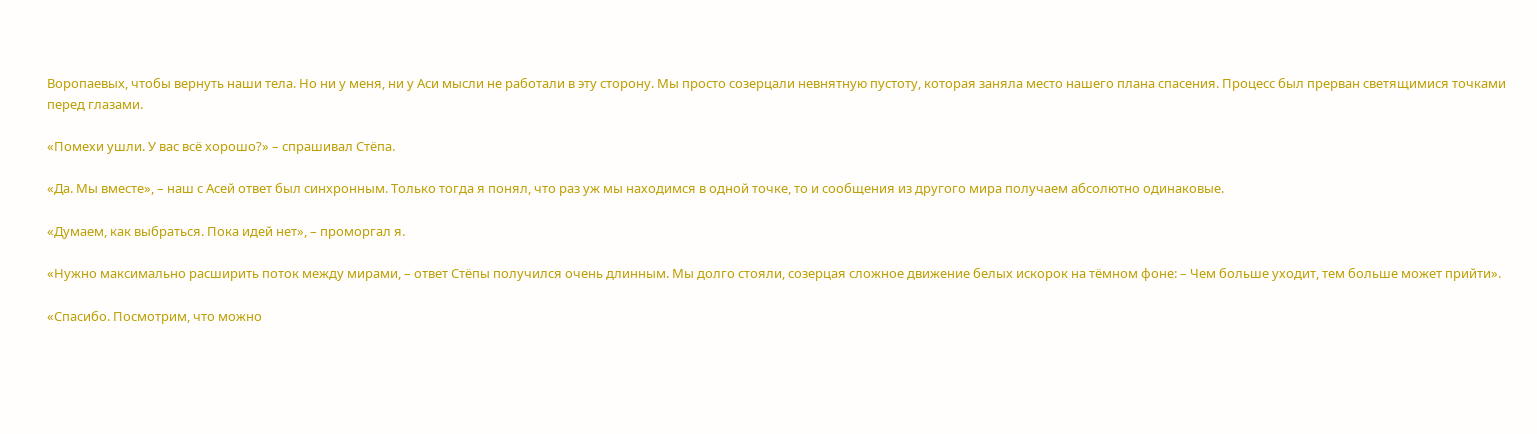Воропаевых, чтобы вернуть наши тела. Но ни у меня, ни у Аси мысли не работали в эту сторону. Мы просто созерцали невнятную пустоту, которая заняла место нашего плана спасения. Процесс был прерван светящимися точками перед глазами.

«Помехи ушли. У вас всё хорошо?» – спрашивал Стёпа.

«Да. Мы вместе», – наш с Асей ответ был синхронным. Только тогда я понял, что раз уж мы находимся в одной точке, то и сообщения из другого мира получаем абсолютно одинаковые.

«Думаем, как выбраться. Пока идей нет», – проморгал я.

«Нужно максимально расширить поток между мирами, – ответ Стёпы получился очень длинным. Мы долго стояли, созерцая сложное движение белых искорок на тёмном фоне: – Чем больше уходит, тем больше может прийти».

«Спасибо. Посмотрим, что можно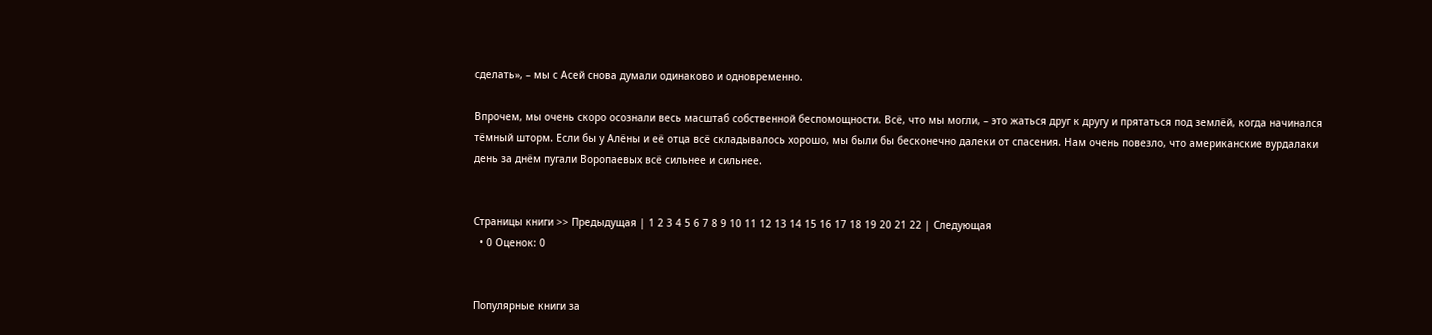сделать», – мы с Асей снова думали одинаково и одновременно.

Впрочем, мы очень скоро осознали весь масштаб собственной беспомощности. Всё, что мы могли, – это жаться друг к другу и прятаться под землёй, когда начинался тёмный шторм. Если бы у Алёны и её отца всё складывалось хорошо, мы были бы бесконечно далеки от спасения. Нам очень повезло, что американские вурдалаки день за днём пугали Воропаевых всё сильнее и сильнее.


Страницы книги >> Предыдущая | 1 2 3 4 5 6 7 8 9 10 11 12 13 14 15 16 17 18 19 20 21 22 | Следующая
  • 0 Оценок: 0


Популярные книги за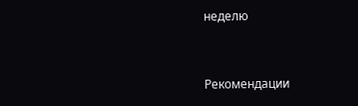неделю


Рекомендации